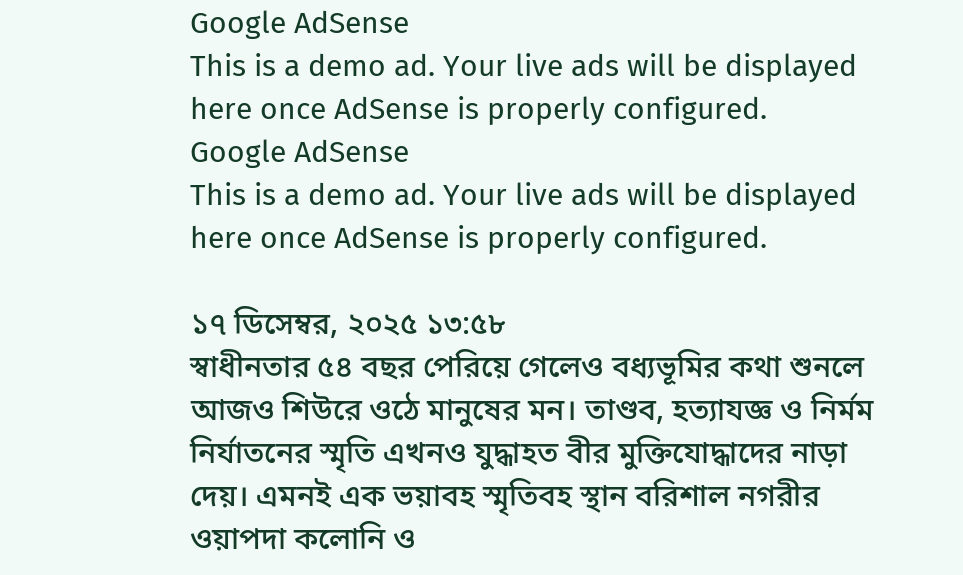Google AdSense
This is a demo ad. Your live ads will be displayed here once AdSense is properly configured.
Google AdSense
This is a demo ad. Your live ads will be displayed here once AdSense is properly configured.

১৭ ডিসেম্বর, ২০২৫ ১৩:৫৮
স্বাধীনতার ৫৪ বছর পেরিয়ে গেলেও বধ্যভূমির কথা শুনলে আজও শিউরে ওঠে মানুষের মন। তাণ্ডব, হত্যাযজ্ঞ ও নির্মম নির্যাতনের স্মৃতি এখনও যুদ্ধাহত বীর মুক্তিযোদ্ধাদের নাড়া দেয়। এমনই এক ভয়াবহ স্মৃতিবহ স্থান বরিশাল নগরীর ওয়াপদা কলোনি ও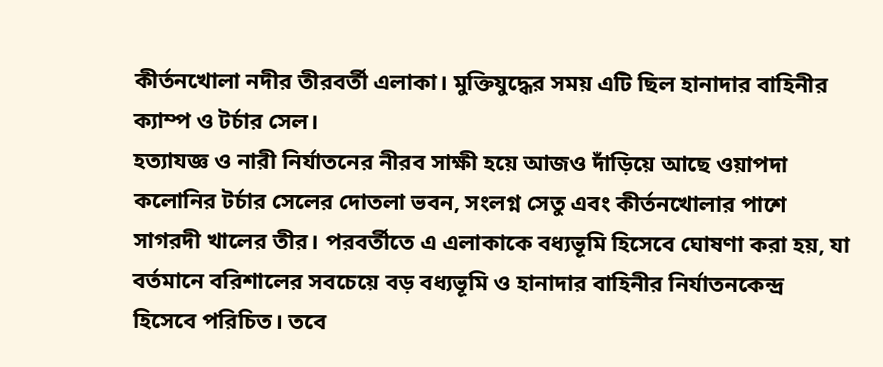কীর্তনখোলা নদীর তীরবর্তী এলাকা। মুক্তিযুদ্ধের সময় এটি ছিল হানাদার বাহিনীর ক্যাম্প ও টর্চার সেল।
হত্যাযজ্ঞ ও নারী নির্যাতনের নীরব সাক্ষী হয়ে আজও দাঁড়িয়ে আছে ওয়াপদা কলোনির টর্চার সেলের দোতলা ভবন, সংলগ্ন সেতু এবং কীর্তনখোলার পাশে সাগরদী খালের তীর। পরবর্তীতে এ এলাকাকে বধ্যভূমি হিসেবে ঘোষণা করা হয়, যা বর্তমানে বরিশালের সবচেয়ে বড় বধ্যভূমি ও হানাদার বাহিনীর নির্যাতনকেন্দ্র হিসেবে পরিচিত। তবে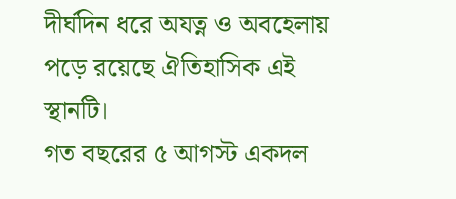দীর্ঘদিন ধরে অযত্ন ও অবহেলায় পড়ে রয়েছে ঐতিহাসিক এই স্থানটি।
গত বছরের ৫ আগস্ট একদল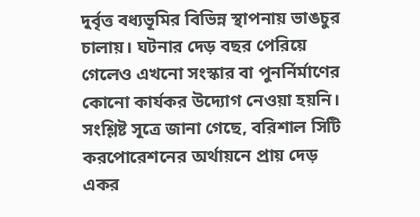দুর্বৃত্ত বধ্যভূমির বিভিন্ন স্থাপনায় ভাঙচুর চালায়। ঘটনার দেড় বছর পেরিয়ে গেলেও এখনো সংস্কার বা পুনর্নির্মাণের কোনো কার্যকর উদ্যোগ নেওয়া হয়নি।
সংশ্লিষ্ট সূত্রে জানা গেছে, বরিশাল সিটি করপোরেশনের অর্থায়নে প্রায় দেড় একর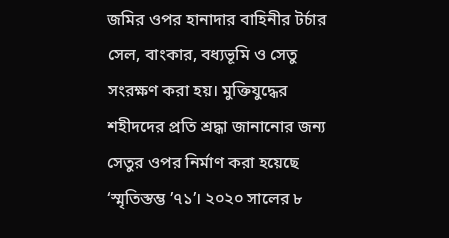জমির ওপর হানাদার বাহিনীর টর্চার সেল, বাংকার, বধ্যভূমি ও সেতু সংরক্ষণ করা হয়। মুক্তিযুদ্ধের শহীদদের প্রতি শ্রদ্ধা জানানোর জন্য সেতুর ওপর নির্মাণ করা হয়েছে ‘স্মৃতিস্তম্ভ ’৭১’। ২০২০ সালের ৮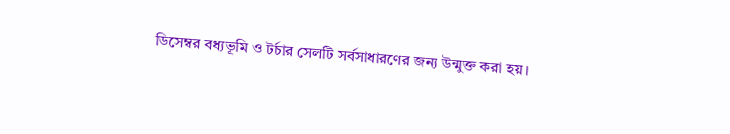ডিসেম্বর বধ্যভূমি ও টর্চার সেলটি সর্বসাধারণের জন্য উন্মুক্ত করা হয়।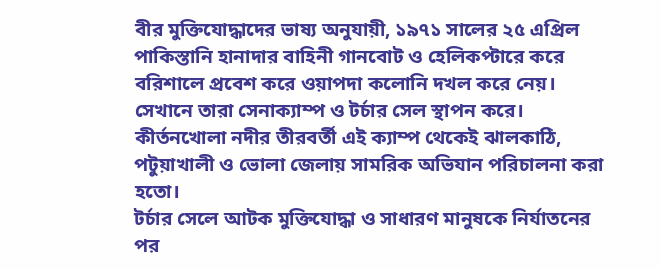বীর মুক্তিযোদ্ধাদের ভাষ্য অনুযায়ী, ১৯৭১ সালের ২৫ এপ্রিল পাকিস্তানি হানাদার বাহিনী গানবোট ও হেলিকপ্টারে করে বরিশালে প্রবেশ করে ওয়াপদা কলোনি দখল করে নেয়। সেখানে তারা সেনাক্যাম্প ও টর্চার সেল স্থাপন করে। কীর্তনখোলা নদীর তীরবর্তী এই ক্যাম্প থেকেই ঝালকাঠি, পটুয়াখালী ও ভোলা জেলায় সামরিক অভিযান পরিচালনা করা হতো।
টর্চার সেলে আটক মুক্তিযোদ্ধা ও সাধারণ মানুষকে নির্যাতনের পর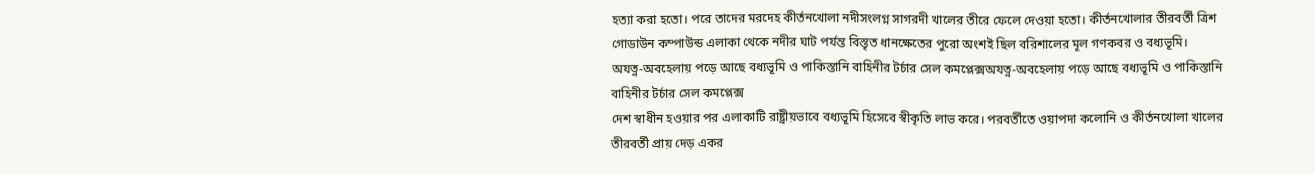হত্যা করা হতো। পরে তাদের মরদেহ কীর্তনখোলা নদীসংলগ্ন সাগরদী খালের তীরে ফেলে দেওয়া হতো। কীর্তনখোলার তীরবর্তী ত্রিশ গোডাউন কম্পাউন্ড এলাকা থেকে নদীর ঘাট পর্যন্ত বিস্তৃত ধানক্ষেতের পুরো অংশই ছিল বরিশালের মূল গণকবর ও বধ্যভূমি।
অযত্ন-অবহেলায় পড়ে আছে বধ্যভূমি ও পাকিস্তানি বাহিনীর টর্চার সেল কমপ্লেক্সঅযত্ন-অবহেলায় পড়ে আছে বধ্যভূমি ও পাকিস্তানি বাহিনীর টর্চার সেল কমপ্লেক্স
দেশ স্বাধীন হওয়ার পর এলাকাটি রাষ্ট্রীয়ভাবে বধ্যভূমি হিসেবে স্বীকৃতি লাভ করে। পরবর্তীতে ওয়াপদা কলোনি ও কীর্তনখোলা খালের তীরবর্তী প্রায় দেড় একর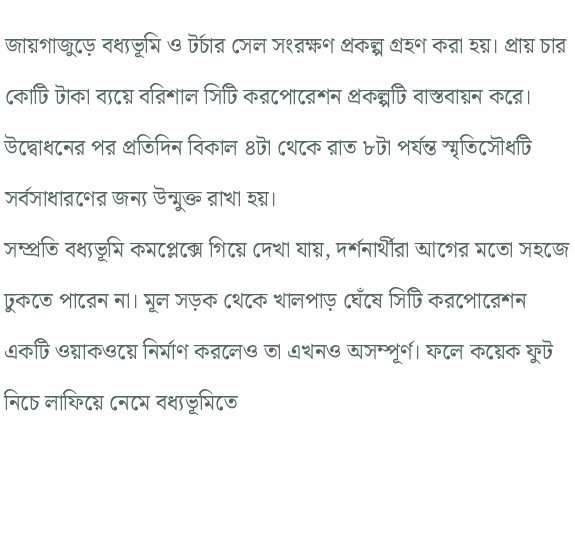জায়গাজুড়ে বধ্যভূমি ও টর্চার সেল সংরক্ষণ প্রকল্প গ্রহণ করা হয়। প্রায় চার কোটি টাকা ব্যয়ে বরিশাল সিটি করপোরেশন প্রকল্পটি বাস্তবায়ন করে। উদ্বোধনের পর প্রতিদিন বিকাল ৪টা থেকে রাত ৮টা পর্যন্ত স্মৃতিসৌধটি সর্বসাধারণের জন্য উন্মুক্ত রাখা হয়।
সম্প্রতি বধ্যভূমি কমপ্লেক্সে গিয়ে দেখা যায়, দর্শনার্থীরা আগের মতো সহজে ঢুকতে পারেন না। মূল সড়ক থেকে খালপাড় ঘেঁষে সিটি করপোরেশন একটি ওয়াকওয়ে নির্মাণ করলেও তা এখনও অসম্পূর্ণ। ফলে কয়েক ফুট নিচে লাফিয়ে নেমে বধ্যভূমিতে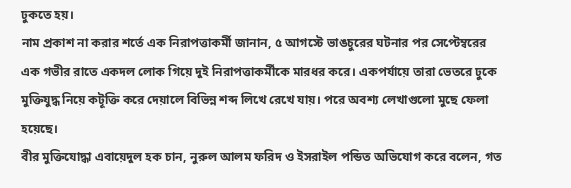ঢুকতে হয়।
নাম প্রকাশ না করার শর্তে এক নিরাপত্তাকর্মী জানান, ৫ আগস্টে ভাঙচুরের ঘটনার পর সেপ্টেম্বরের এক গভীর রাতে একদল লোক গিয়ে দুই নিরাপত্তাকর্মীকে মারধর করে। একপর্যায়ে তারা ভেতরে ঢুকে মুক্তিযুদ্ধ নিয়ে কটূক্তি করে দেয়ালে বিভিন্ন শব্দ লিখে রেখে যায়। পরে অবশ্য লেখাগুলো মুছে ফেলা হয়েছে।
বীর মুক্তিযোদ্ধা এবায়েদুল হক চান, নুরুল আলম ফরিদ ও ইসরাইল পন্ডিত অভিযোগ করে বলেন, গত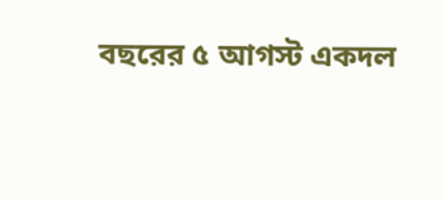বছরের ৫ আগস্ট একদল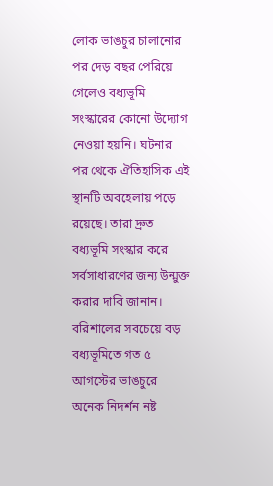লোক ভাঙচুর চালানোর পর দেড় বছর পেরিয়ে গেলেও বধ্যভূমি সংস্কারের কোনো উদ্যোগ নেওয়া হয়নি। ঘটনার পর থেকে ঐতিহাসিক এই স্থানটি অবহেলায় পড়ে রয়েছে। তারা দ্রুত বধ্যভূমি সংস্কার করে সর্বসাধারণের জন্য উন্মুক্ত করার দাবি জানান।
বরিশালের সবচেয়ে বড় বধ্যভূমিতে গত ৫ আগস্টের ভাঙচুরে অনেক নিদর্শন নষ্ট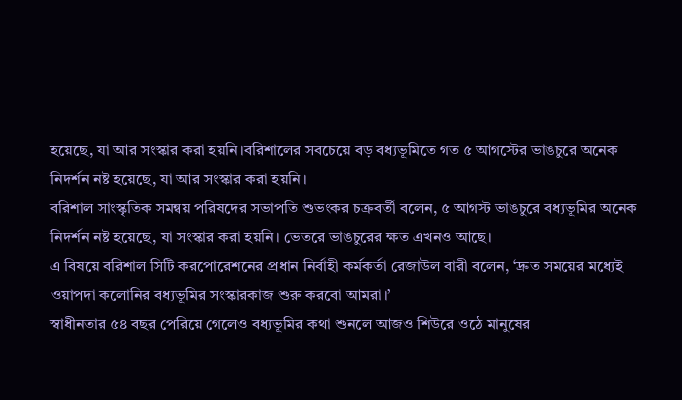হয়েছে, যা আর সংস্কার করা হয়নি।বরিশালের সবচেয়ে বড় বধ্যভূমিতে গত ৫ আগস্টের ভাঙচুরে অনেক নিদর্শন নষ্ট হয়েছে, যা আর সংস্কার করা হয়নি।
বরিশাল সাংস্কৃতিক সমন্বয় পরিষদের সভাপতি শুভংকর চক্রবর্তী বলেন, ৫ আগস্ট ভাঙচুরে বধ্যভূমির অনেক নিদর্শন নষ্ট হয়েছে, যা সংস্কার করা হয়নি। ভেতরে ভাঙচুরের ক্ষত এখনও আছে।
এ বিষয়ে বরিশাল সিটি করপোরেশনের প্রধান নির্বাহী কর্মকর্তা রেজাউল বারী বলেন, ‘দ্রুত সময়ের মধ্যেই ওয়াপদা কলোনির বধ্যভূমির সংস্কারকাজ শুরু করবো আমরা।’
স্বাধীনতার ৫৪ বছর পেরিয়ে গেলেও বধ্যভূমির কথা শুনলে আজও শিউরে ওঠে মানুষের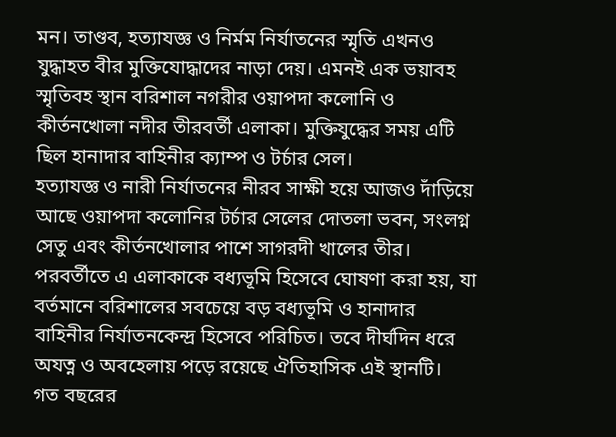মন। তাণ্ডব, হত্যাযজ্ঞ ও নির্মম নির্যাতনের স্মৃতি এখনও যুদ্ধাহত বীর মুক্তিযোদ্ধাদের নাড়া দেয়। এমনই এক ভয়াবহ স্মৃতিবহ স্থান বরিশাল নগরীর ওয়াপদা কলোনি ও কীর্তনখোলা নদীর তীরবর্তী এলাকা। মুক্তিযুদ্ধের সময় এটি ছিল হানাদার বাহিনীর ক্যাম্প ও টর্চার সেল।
হত্যাযজ্ঞ ও নারী নির্যাতনের নীরব সাক্ষী হয়ে আজও দাঁড়িয়ে আছে ওয়াপদা কলোনির টর্চার সেলের দোতলা ভবন, সংলগ্ন সেতু এবং কীর্তনখোলার পাশে সাগরদী খালের তীর। পরবর্তীতে এ এলাকাকে বধ্যভূমি হিসেবে ঘোষণা করা হয়, যা বর্তমানে বরিশালের সবচেয়ে বড় বধ্যভূমি ও হানাদার বাহিনীর নির্যাতনকেন্দ্র হিসেবে পরিচিত। তবে দীর্ঘদিন ধরে অযত্ন ও অবহেলায় পড়ে রয়েছে ঐতিহাসিক এই স্থানটি।
গত বছরের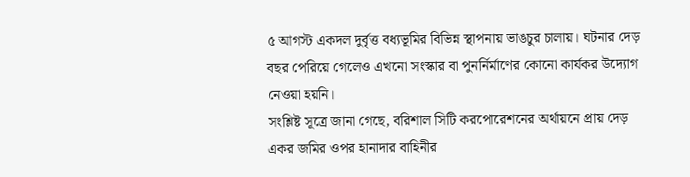৫ আগস্ট একদল দুর্বৃত্ত বধ্যভূমির বিভিন্ন স্থাপনায় ভাঙচুর চালায়। ঘটনার দেড় বছর পেরিয়ে গেলেও এখনো সংস্কার বা পুনর্নির্মাণের কোনো কার্যকর উদ্যোগ নেওয়া হয়নি।
সংশ্লিষ্ট সূত্রে জানা গেছে, বরিশাল সিটি করপোরেশনের অর্থায়নে প্রায় দেড় একর জমির ওপর হানাদার বাহিনীর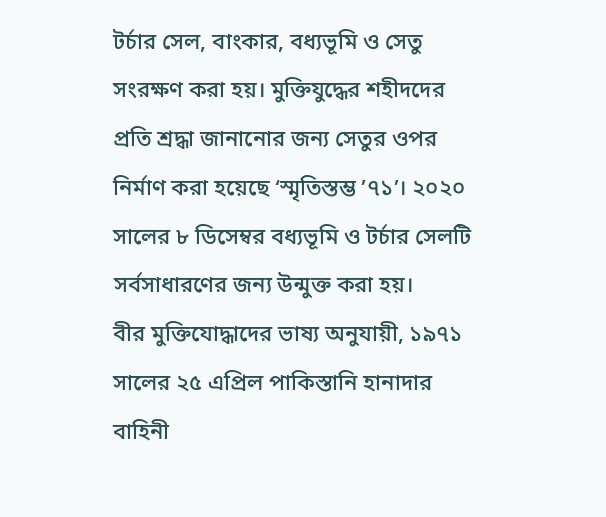টর্চার সেল, বাংকার, বধ্যভূমি ও সেতু সংরক্ষণ করা হয়। মুক্তিযুদ্ধের শহীদদের প্রতি শ্রদ্ধা জানানোর জন্য সেতুর ওপর নির্মাণ করা হয়েছে ‘স্মৃতিস্তম্ভ ’৭১’। ২০২০ সালের ৮ ডিসেম্বর বধ্যভূমি ও টর্চার সেলটি সর্বসাধারণের জন্য উন্মুক্ত করা হয়।
বীর মুক্তিযোদ্ধাদের ভাষ্য অনুযায়ী, ১৯৭১ সালের ২৫ এপ্রিল পাকিস্তানি হানাদার বাহিনী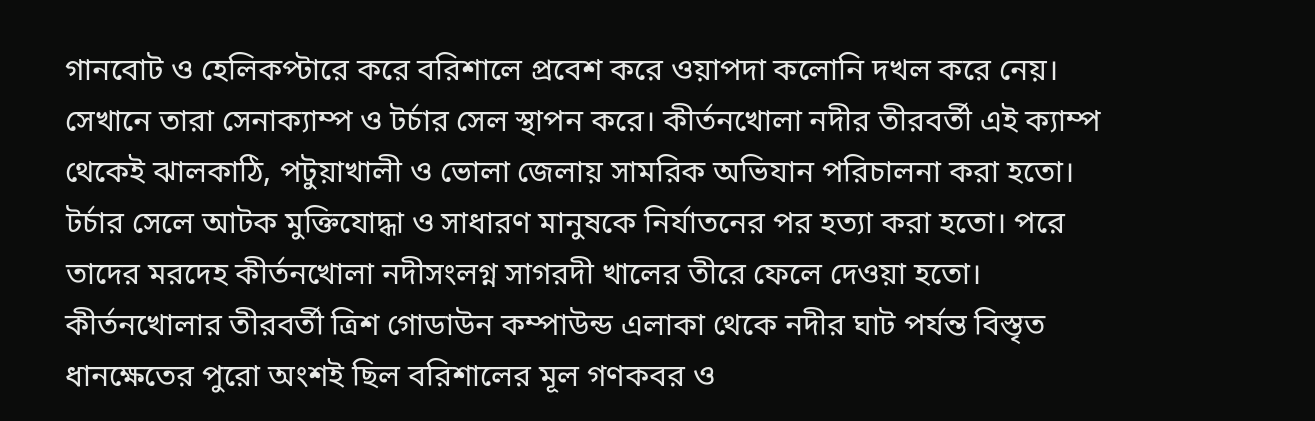গানবোট ও হেলিকপ্টারে করে বরিশালে প্রবেশ করে ওয়াপদা কলোনি দখল করে নেয়। সেখানে তারা সেনাক্যাম্প ও টর্চার সেল স্থাপন করে। কীর্তনখোলা নদীর তীরবর্তী এই ক্যাম্প থেকেই ঝালকাঠি, পটুয়াখালী ও ভোলা জেলায় সামরিক অভিযান পরিচালনা করা হতো।
টর্চার সেলে আটক মুক্তিযোদ্ধা ও সাধারণ মানুষকে নির্যাতনের পর হত্যা করা হতো। পরে তাদের মরদেহ কীর্তনখোলা নদীসংলগ্ন সাগরদী খালের তীরে ফেলে দেওয়া হতো। কীর্তনখোলার তীরবর্তী ত্রিশ গোডাউন কম্পাউন্ড এলাকা থেকে নদীর ঘাট পর্যন্ত বিস্তৃত ধানক্ষেতের পুরো অংশই ছিল বরিশালের মূল গণকবর ও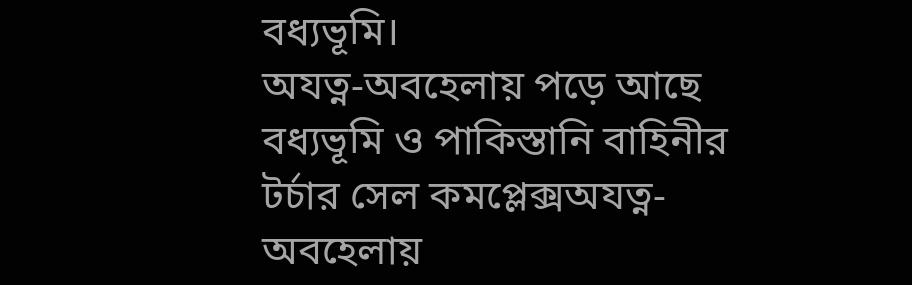বধ্যভূমি।
অযত্ন-অবহেলায় পড়ে আছে বধ্যভূমি ও পাকিস্তানি বাহিনীর টর্চার সেল কমপ্লেক্সঅযত্ন-অবহেলায়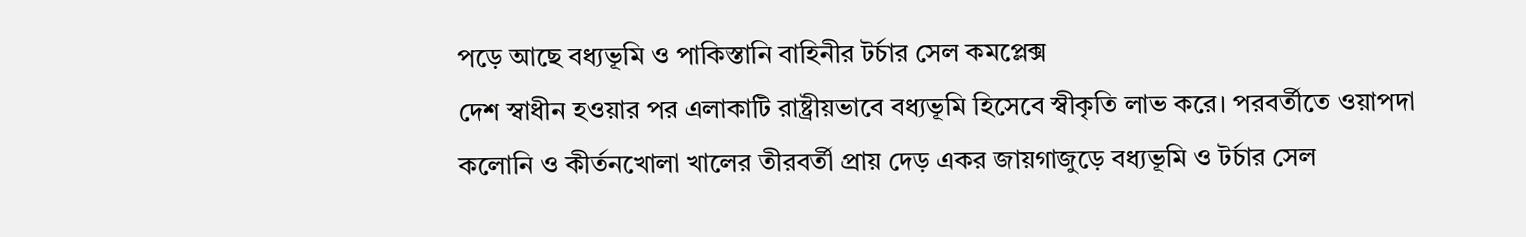পড়ে আছে বধ্যভূমি ও পাকিস্তানি বাহিনীর টর্চার সেল কমপ্লেক্স
দেশ স্বাধীন হওয়ার পর এলাকাটি রাষ্ট্রীয়ভাবে বধ্যভূমি হিসেবে স্বীকৃতি লাভ করে। পরবর্তীতে ওয়াপদা কলোনি ও কীর্তনখোলা খালের তীরবর্তী প্রায় দেড় একর জায়গাজুড়ে বধ্যভূমি ও টর্চার সেল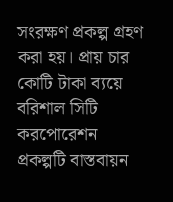সংরক্ষণ প্রকল্প গ্রহণ করা হয়। প্রায় চার কোটি টাকা ব্যয়ে বরিশাল সিটি করপোরেশন প্রকল্পটি বাস্তবায়ন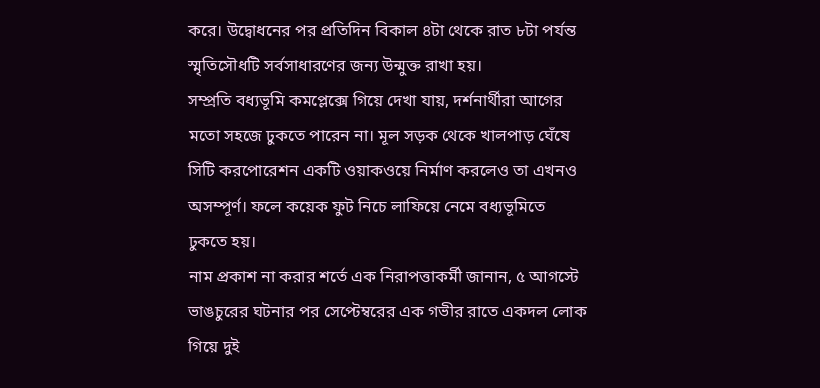করে। উদ্বোধনের পর প্রতিদিন বিকাল ৪টা থেকে রাত ৮টা পর্যন্ত স্মৃতিসৌধটি সর্বসাধারণের জন্য উন্মুক্ত রাখা হয়।
সম্প্রতি বধ্যভূমি কমপ্লেক্সে গিয়ে দেখা যায়, দর্শনার্থীরা আগের মতো সহজে ঢুকতে পারেন না। মূল সড়ক থেকে খালপাড় ঘেঁষে সিটি করপোরেশন একটি ওয়াকওয়ে নির্মাণ করলেও তা এখনও অসম্পূর্ণ। ফলে কয়েক ফুট নিচে লাফিয়ে নেমে বধ্যভূমিতে ঢুকতে হয়।
নাম প্রকাশ না করার শর্তে এক নিরাপত্তাকর্মী জানান, ৫ আগস্টে ভাঙচুরের ঘটনার পর সেপ্টেম্বরের এক গভীর রাতে একদল লোক গিয়ে দুই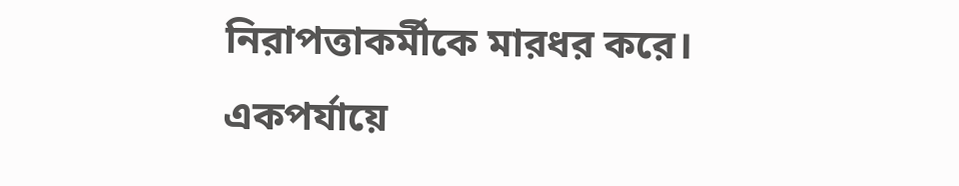নিরাপত্তাকর্মীকে মারধর করে। একপর্যায়ে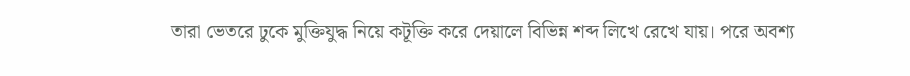তারা ভেতরে ঢুকে মুক্তিযুদ্ধ নিয়ে কটূক্তি করে দেয়ালে বিভিন্ন শব্দ লিখে রেখে যায়। পরে অবশ্য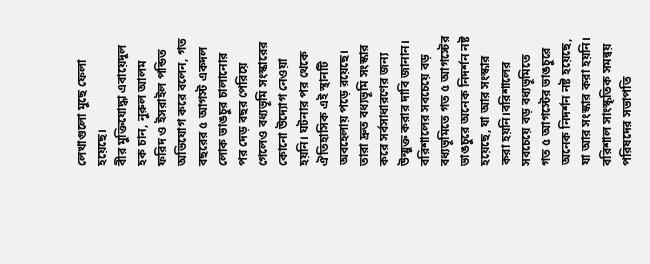লেখাগুলো মুছে ফেলা হয়েছে।
বীর মুক্তিযোদ্ধা এবায়েদুল হক চান, নুরুল আলম ফরিদ ও ইসরাইল পন্ডিত অভিযোগ করে বলেন, গত বছরের ৫ আগস্ট একদল লোক ভাঙচুর চালানোর পর দেড় বছর পেরিয়ে গেলেও বধ্যভূমি সংস্কারের কোনো উদ্যোগ নেওয়া হয়নি। ঘটনার পর থেকে ঐতিহাসিক এই স্থানটি অবহেলায় পড়ে রয়েছে। তারা দ্রুত বধ্যভূমি সংস্কার করে সর্বসাধারণের জন্য উন্মুক্ত করার দাবি জানান।
বরিশালের সবচেয়ে বড় বধ্যভূমিতে গত ৫ আগস্টের ভাঙচুরে অনেক নিদর্শন নষ্ট হয়েছে, যা আর সংস্কার করা হয়নি।বরিশালের সবচেয়ে বড় বধ্যভূমিতে গত ৫ আগস্টের ভাঙচুরে অনেক নিদর্শন নষ্ট হয়েছে, যা আর সংস্কার করা হয়নি।
বরিশাল সাংস্কৃতিক সমন্বয় পরিষদের সভাপতি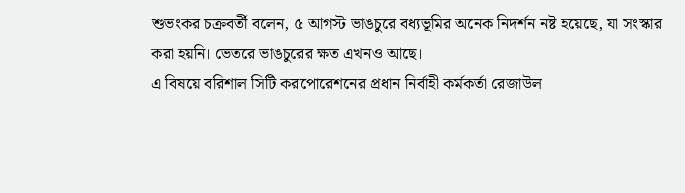শুভংকর চক্রবর্তী বলেন, ৫ আগস্ট ভাঙচুরে বধ্যভূমির অনেক নিদর্শন নষ্ট হয়েছে, যা সংস্কার করা হয়নি। ভেতরে ভাঙচুরের ক্ষত এখনও আছে।
এ বিষয়ে বরিশাল সিটি করপোরেশনের প্রধান নির্বাহী কর্মকর্তা রেজাউল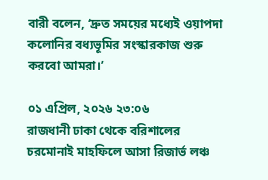বারী বলেন, ‘দ্রুত সময়ের মধ্যেই ওয়াপদা কলোনির বধ্যভূমির সংস্কারকাজ শুরু করবো আমরা।’

০১ এপ্রিল, ২০২৬ ২৩:০৬
রাজধানী ঢাকা থেকে বরিশালের চরমোনাই মাহফিলে আসা রিজার্ভ লঞ্চ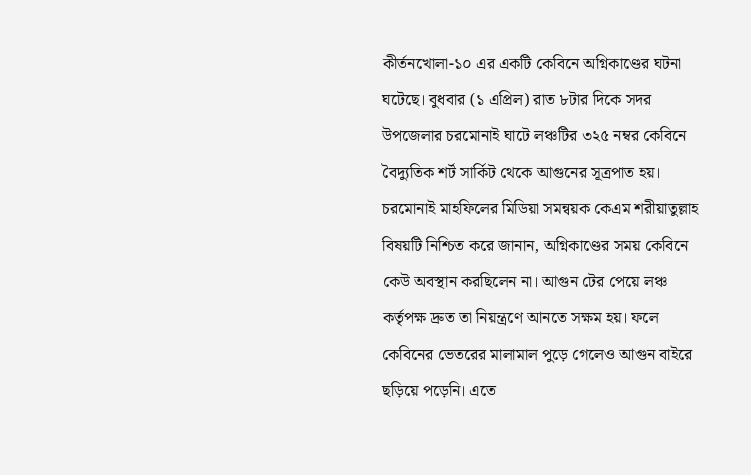কীর্তনখোলা-১০ এর একটি কেবিনে অগ্নিকাণ্ডের ঘটনা ঘটেছে। বুধবার (১ এপ্রিল) রাত ৮টার দিকে সদর উপজেলার চরমোনাই ঘাটে লঞ্চটির ৩২৫ নম্বর কেবিনে বৈদ্যুতিক শর্ট সার্কিট থেকে আগুনের সূত্রপাত হয়।
চরমোনাই মাহফিলের মিডিয়া সমন্বয়ক কেএম শরীয়াতুল্লাহ বিষয়টি নিশ্চিত করে জানান, অগ্নিকাণ্ডের সময় কেবিনে কেউ অবস্থান করছিলেন না। আগুন টের পেয়ে লঞ্চ কর্তৃপক্ষ দ্রুত তা নিয়ন্ত্রণে আনতে সক্ষম হয়। ফলে কেবিনের ভেতরের মালামাল পুড়ে গেলেও আগুন বাইরে ছড়িয়ে পড়েনি। এতে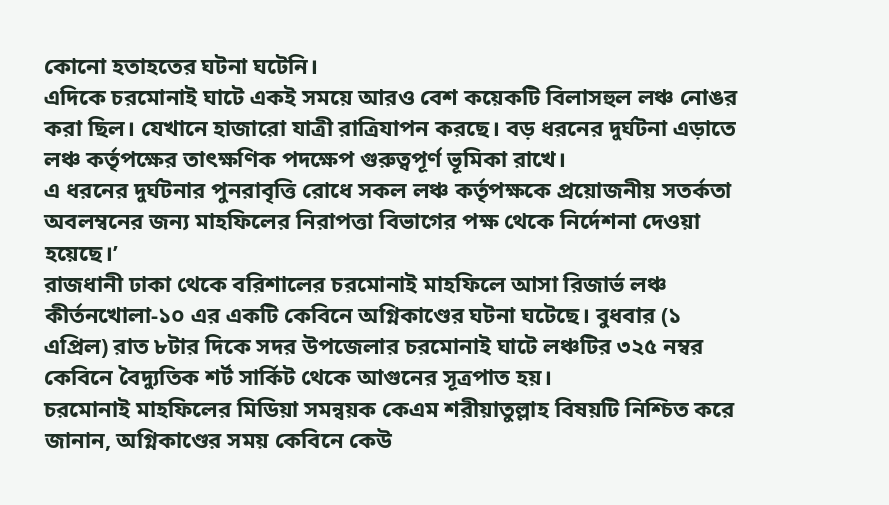কোনো হতাহতের ঘটনা ঘটেনি।
এদিকে চরমোনাই ঘাটে একই সময়ে আরও বেশ কয়েকটি বিলাসহুল লঞ্চ নোঙর করা ছিল। যেখানে হাজারো যাত্রী রাত্রিযাপন করছে। বড় ধরনের দুর্ঘটনা এড়াতে লঞ্চ কর্তৃপক্ষের তাৎক্ষণিক পদক্ষেপ গুরুত্বপূর্ণ ভূমিকা রাখে।
এ ধরনের দুর্ঘটনার পুনরাবৃত্তি রোধে সকল লঞ্চ কর্তৃপক্ষকে প্রয়োজনীয় সতর্কতা অবলম্বনের জন্য মাহফিলের নিরাপত্তা বিভাগের পক্ষ থেকে নির্দেশনা দেওয়া হয়েছে।’
রাজধানী ঢাকা থেকে বরিশালের চরমোনাই মাহফিলে আসা রিজার্ভ লঞ্চ কীর্তনখোলা-১০ এর একটি কেবিনে অগ্নিকাণ্ডের ঘটনা ঘটেছে। বুধবার (১ এপ্রিল) রাত ৮টার দিকে সদর উপজেলার চরমোনাই ঘাটে লঞ্চটির ৩২৫ নম্বর কেবিনে বৈদ্যুতিক শর্ট সার্কিট থেকে আগুনের সূত্রপাত হয়।
চরমোনাই মাহফিলের মিডিয়া সমন্বয়ক কেএম শরীয়াতুল্লাহ বিষয়টি নিশ্চিত করে জানান, অগ্নিকাণ্ডের সময় কেবিনে কেউ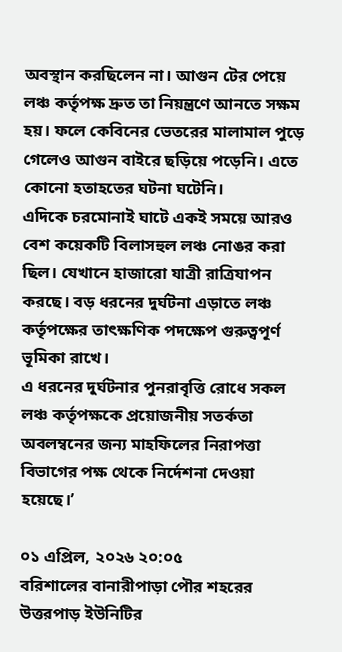অবস্থান করছিলেন না। আগুন টের পেয়ে লঞ্চ কর্তৃপক্ষ দ্রুত তা নিয়ন্ত্রণে আনতে সক্ষম হয়। ফলে কেবিনের ভেতরের মালামাল পুড়ে গেলেও আগুন বাইরে ছড়িয়ে পড়েনি। এতে কোনো হতাহতের ঘটনা ঘটেনি।
এদিকে চরমোনাই ঘাটে একই সময়ে আরও বেশ কয়েকটি বিলাসহুল লঞ্চ নোঙর করা ছিল। যেখানে হাজারো যাত্রী রাত্রিযাপন করছে। বড় ধরনের দুর্ঘটনা এড়াতে লঞ্চ কর্তৃপক্ষের তাৎক্ষণিক পদক্ষেপ গুরুত্বপূর্ণ ভূমিকা রাখে।
এ ধরনের দুর্ঘটনার পুনরাবৃত্তি রোধে সকল লঞ্চ কর্তৃপক্ষকে প্রয়োজনীয় সতর্কতা অবলম্বনের জন্য মাহফিলের নিরাপত্তা বিভাগের পক্ষ থেকে নির্দেশনা দেওয়া হয়েছে।’

০১ এপ্রিল, ২০২৬ ২০:০৫
বরিশালের বানারীপাড়া পৌর শহরের উত্তরপাড় ইউনিটির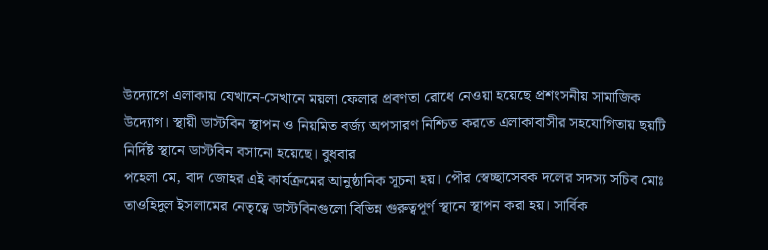উদ্যোগে এলাকায় যেখানে-সেখানে ময়লা ফেলার প্রবণতা রোধে নেওয়া হয়েছে প্রশংসনীয় সামাজিক উদ্যোগ। স্থায়ী ডাস্টবিন স্থাপন ও নিয়মিত বর্জ্য অপসারণ নিশ্চিত করতে এলাকাবাসীর সহযোগিতায় ছয়টি নির্দিষ্ট স্থানে ডাস্টবিন বসানো হয়েছে। বুধবার
পহেলা মে, বাদ জোহর এই কার্যক্রমের আনুষ্ঠানিক সূচনা হয়। পৌর স্বেচ্ছাসেবক দলের সদস্য সচিব মোঃ তাওহিদুল ইসলামের নেতৃত্বে ডাস্টবিনগুলো বিভিন্ন গুরুত্বপূর্ণ স্থানে স্থাপন করা হয়। সার্বিক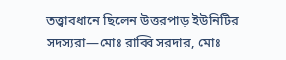তত্ত্বাবধানে ছিলেন উত্তরপাড় ইউনিটির সদস্যরা—মোঃ রাব্বি সরদার, মোঃ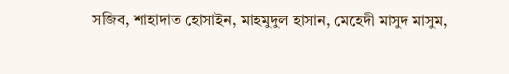সজিব, শাহাদাত হোসাইন, মাহমুদুল হাসান, মেহেদী মাসুদ মাসুম,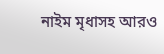নাইম মৃধাসহ আরও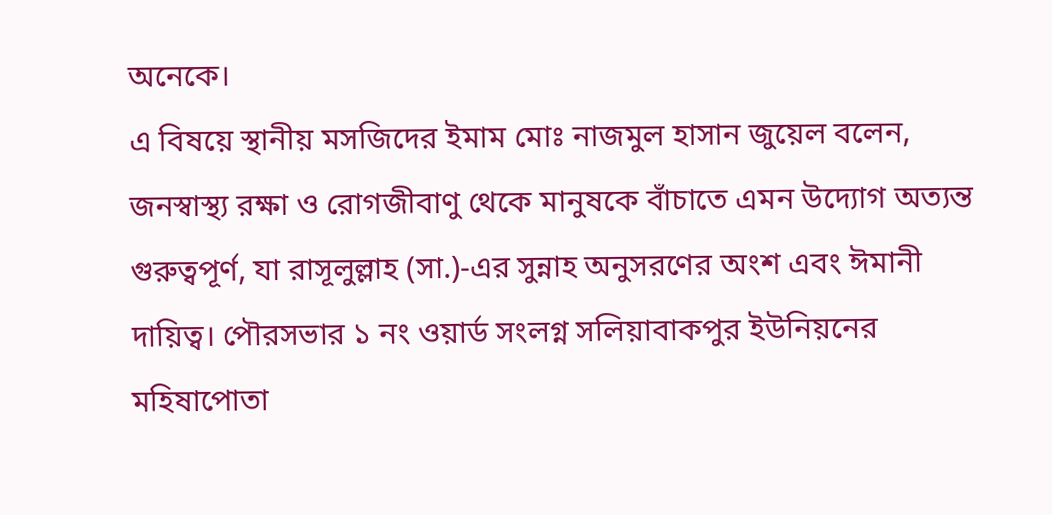অনেকে।
এ বিষয়ে স্থানীয় মসজিদের ইমাম মোঃ নাজমুল হাসান জুয়েল বলেন, জনস্বাস্থ্য রক্ষা ও রোগজীবাণু থেকে মানুষকে বাঁচাতে এমন উদ্যোগ অত্যন্ত গুরুত্বপূর্ণ, যা রাসূলুল্লাহ (সা.)-এর সুন্নাহ অনুসরণের অংশ এবং ঈমানী দায়িত্ব। পৌরসভার ১ নং ওয়ার্ড সংলগ্ন সলিয়াবাকপুর ইউনিয়নের মহিষাপোতা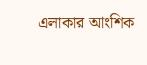এলাকার আংশিক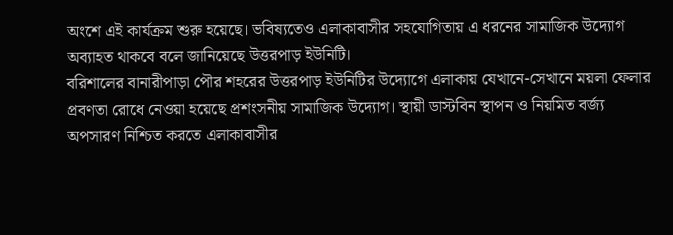অংশে এই কার্যক্রম শুরু হয়েছে। ভবিষ্যতেও এলাকাবাসীর সহযোগিতায় এ ধরনের সামাজিক উদ্যোগ অব্যাহত থাকবে বলে জানিয়েছে উত্তরপাড় ইউনিটি।
বরিশালের বানারীপাড়া পৌর শহরের উত্তরপাড় ইউনিটির উদ্যোগে এলাকায় যেখানে-সেখানে ময়লা ফেলার প্রবণতা রোধে নেওয়া হয়েছে প্রশংসনীয় সামাজিক উদ্যোগ। স্থায়ী ডাস্টবিন স্থাপন ও নিয়মিত বর্জ্য অপসারণ নিশ্চিত করতে এলাকাবাসীর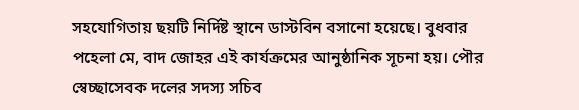সহযোগিতায় ছয়টি নির্দিষ্ট স্থানে ডাস্টবিন বসানো হয়েছে। বুধবার
পহেলা মে, বাদ জোহর এই কার্যক্রমের আনুষ্ঠানিক সূচনা হয়। পৌর স্বেচ্ছাসেবক দলের সদস্য সচিব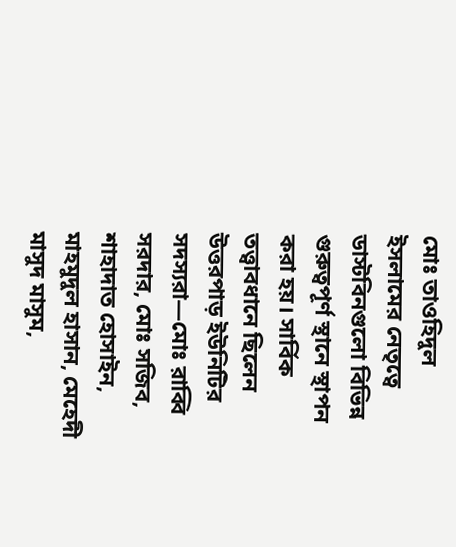মোঃ তাওহিদুল ইসলামের নেতৃত্বে ডাস্টবিনগুলো বিভিন্ন গুরুত্বপূর্ণ স্থানে স্থাপন করা হয়। সার্বিক তত্ত্বাবধানে ছিলেন উত্তরপাড় ইউনিটির সদস্যরা—মোঃ রাব্বি সরদার, মোঃ সজিব, শাহাদাত হোসাইন, মাহমুদুল হাসান, মেহেদী মাসুদ মাসুম,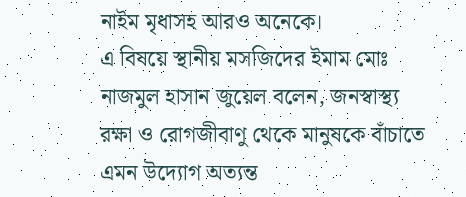নাইম মৃধাসহ আরও অনেকে।
এ বিষয়ে স্থানীয় মসজিদের ইমাম মোঃ নাজমুল হাসান জুয়েল বলেন, জনস্বাস্থ্য রক্ষা ও রোগজীবাণু থেকে মানুষকে বাঁচাতে এমন উদ্যোগ অত্যন্ত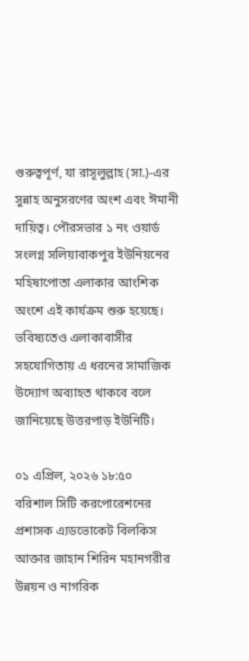গুরুত্বপূর্ণ, যা রাসূলুল্লাহ (সা.)-এর সুন্নাহ অনুসরণের অংশ এবং ঈমানী দায়িত্ব। পৌরসভার ১ নং ওয়ার্ড সংলগ্ন সলিয়াবাকপুর ইউনিয়নের মহিষাপোতা এলাকার আংশিক অংশে এই কার্যক্রম শুরু হয়েছে। ভবিষ্যতেও এলাকাবাসীর সহযোগিতায় এ ধরনের সামাজিক উদ্যোগ অব্যাহত থাকবে বলে জানিয়েছে উত্তরপাড় ইউনিটি।

০১ এপ্রিল, ২০২৬ ১৮:৫০
বরিশাল সিটি করপোরেশনের প্রশাসক এ্যডভোকেট বিলকিস আক্তার জাহান শিরিন মহানগরীর উন্নয়ন ও নাগরিক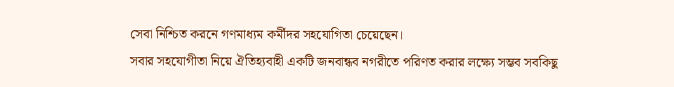সেবা নিশ্চিত করনে গণমাধ্যম কর্মীদর সহযোগিতা চেয়েছেন।
সবার সহযোগীতা নিয়ে ঐতিহ্যবাহী একটি জনবান্ধব নগরীতে পরিণত করার লক্ষ্যে সম্ভব সবকিছু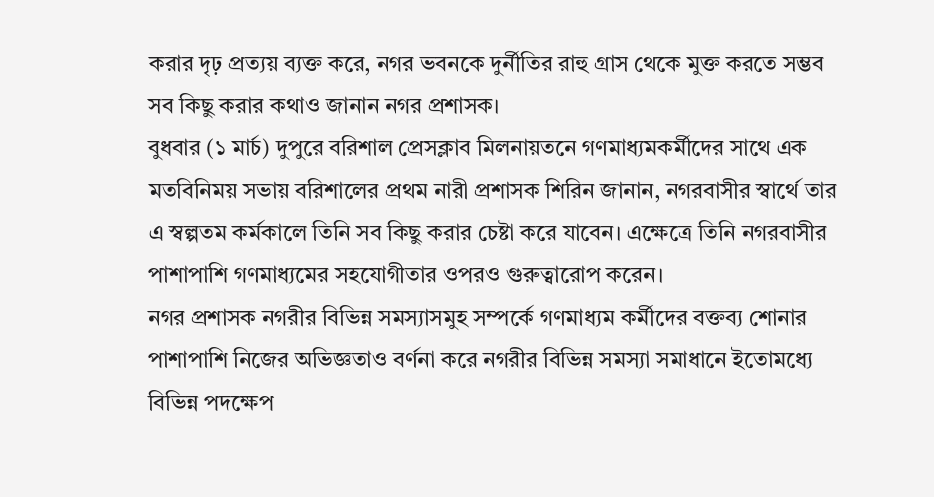করার দৃঢ় প্রত্যয় ব্যক্ত করে, নগর ভবনকে দুর্নীতির রাহু গ্রাস থেকে মুক্ত করতে সম্ভব সব কিছু করার কথাও জানান নগর প্রশাসক।
বুধবার (১ মার্চ) দুপুরে বরিশাল প্রেসক্লাব মিলনায়তনে গণমাধ্যমকর্মীদের সাথে এক মতবিনিময় সভায় বরিশালের প্রথম নারী প্রশাসক শিরিন জানান, নগরবাসীর স্বার্থে তার এ স্বল্পতম কর্মকালে তিনি সব কিছু করার চেষ্টা করে যাবেন। এক্ষেত্রে তিনি নগরবাসীর পাশাপাশি গণমাধ্যমের সহযোগীতার ওপরও গুরুত্বারোপ করেন।
নগর প্রশাসক নগরীর বিভিন্ন সমস্যাসমুহ সম্পর্কে গণমাধ্যম কর্মীদের বক্তব্য শোনার পাশাপাশি নিজের অভিজ্ঞতাও বর্ণনা করে নগরীর বিভিন্ন সমস্যা সমাধানে ইতোমধ্যে বিভিন্ন পদক্ষেপ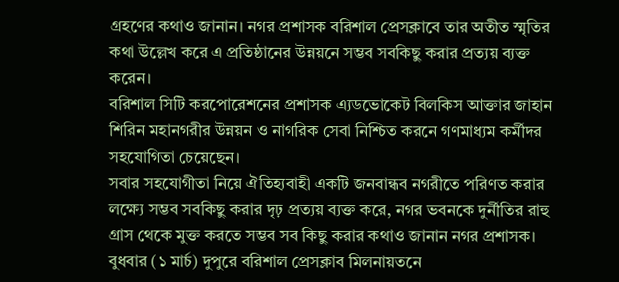গ্রহণের কথাও জানান। নগর প্রশাসক বরিশাল প্রেসক্লাবে তার অতীত স্মৃতির কথা উল্লেখ করে এ প্রতিষ্ঠানের উন্নয়নে সম্ভব সবকিছু করার প্রত্যয় ব্যক্ত করেন।
বরিশাল সিটি করপোরেশনের প্রশাসক এ্যডভোকেট বিলকিস আক্তার জাহান শিরিন মহানগরীর উন্নয়ন ও নাগরিক সেবা নিশ্চিত করনে গণমাধ্যম কর্মীদর সহযোগিতা চেয়েছেন।
সবার সহযোগীতা নিয়ে ঐতিহ্যবাহী একটি জনবান্ধব নগরীতে পরিণত করার লক্ষ্যে সম্ভব সবকিছু করার দৃঢ় প্রত্যয় ব্যক্ত করে, নগর ভবনকে দুর্নীতির রাহু গ্রাস থেকে মুক্ত করতে সম্ভব সব কিছু করার কথাও জানান নগর প্রশাসক।
বুধবার (১ মার্চ) দুপুরে বরিশাল প্রেসক্লাব মিলনায়তনে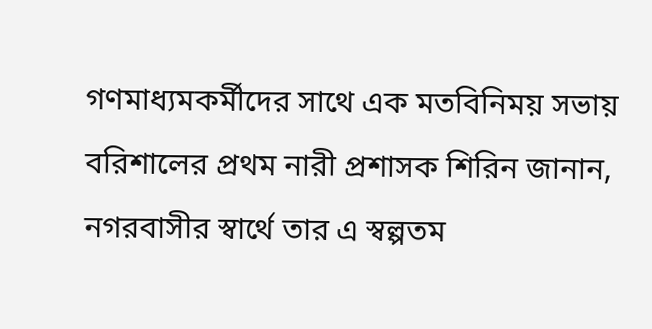গণমাধ্যমকর্মীদের সাথে এক মতবিনিময় সভায় বরিশালের প্রথম নারী প্রশাসক শিরিন জানান, নগরবাসীর স্বার্থে তার এ স্বল্পতম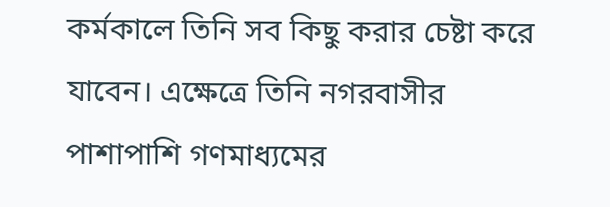কর্মকালে তিনি সব কিছু করার চেষ্টা করে যাবেন। এক্ষেত্রে তিনি নগরবাসীর পাশাপাশি গণমাধ্যমের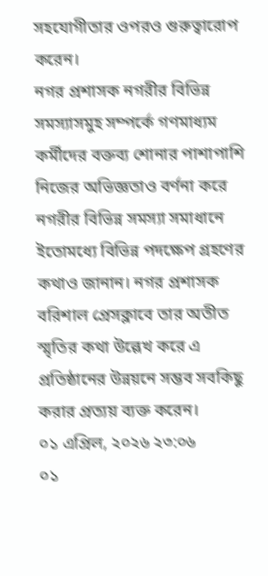সহযোগীতার ওপরও গুরুত্বারোপ করেন।
নগর প্রশাসক নগরীর বিভিন্ন সমস্যাসমুহ সম্পর্কে গণমাধ্যম কর্মীদের বক্তব্য শোনার পাশাপাশি নিজের অভিজ্ঞতাও বর্ণনা করে নগরীর বিভিন্ন সমস্যা সমাধানে ইতোমধ্যে বিভিন্ন পদক্ষেপ গ্রহণের কথাও জানান। নগর প্রশাসক বরিশাল প্রেসক্লাবে তার অতীত স্মৃতির কথা উল্লেখ করে এ প্রতিষ্ঠানের উন্নয়নে সম্ভব সবকিছু করার প্রত্যয় ব্যক্ত করেন।
০১ এপ্রিল, ২০২৬ ২৩:০৬
০১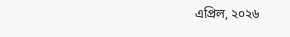এপ্রিল, ২০২৬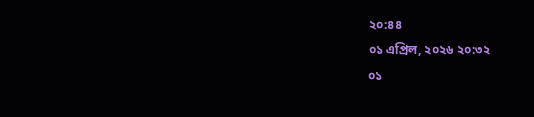২০:৪৪
০১ এপ্রিল, ২০২৬ ২০:৩২
০১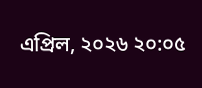এপ্রিল, ২০২৬ ২০:০৫